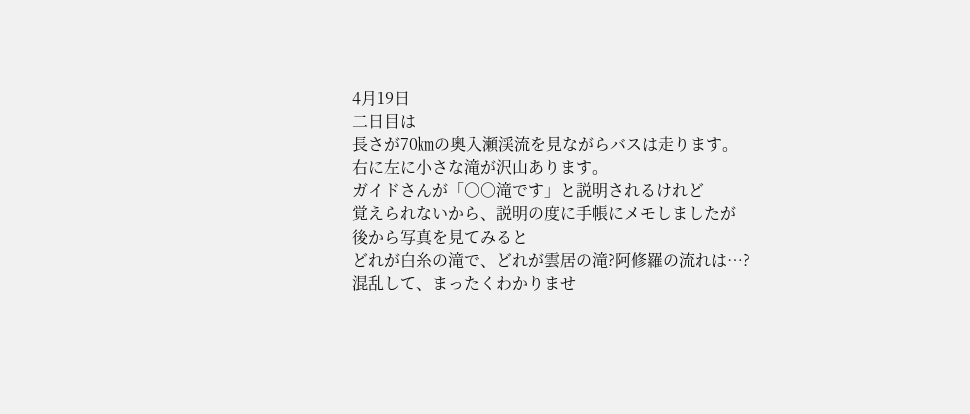4月19日
二日目は
長さが70㎞の奥入瀬渓流を見ながらバスは走ります。
右に左に小さな滝が沢山あります。
ガイドさんが「○○滝です」と説明されるけれど
覚えられないから、説明の度に手帳にメモしましたが
後から写真を見てみると
どれが白糸の滝で、どれが雲居の滝?阿修羅の流れは…?
混乱して、まったくわかりませ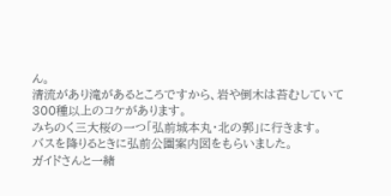ん。
清流があり滝があるところですから、岩や倒木は苔むしていて
300種以上のコケがあります。
みちのく三大桜の一つ「弘前城本丸・北の郭」に行きます。
バスを降りるときに弘前公園案内図をもらいました。
ガイドさんと一緒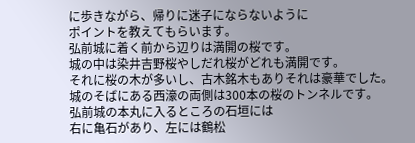に歩きながら、帰りに迷子にならないように
ポイントを教えてもらいます。
弘前城に着く前から辺りは満開の桜です。
城の中は染井吉野桜やしだれ桜がどれも満開です。
それに桜の木が多いし、古木銘木もありそれは豪華でした。
城のそばにある西濠の両側は300本の桜のトンネルです。
弘前城の本丸に入るところの石垣には
右に亀石があり、左には鶴松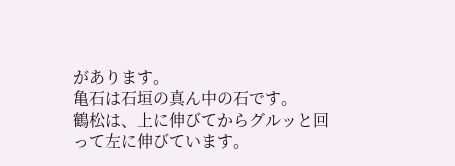があります。
亀石は石垣の真ん中の石です。
鶴松は、上に伸びてからグルッと回って左に伸びています。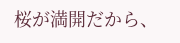桜が満開だから、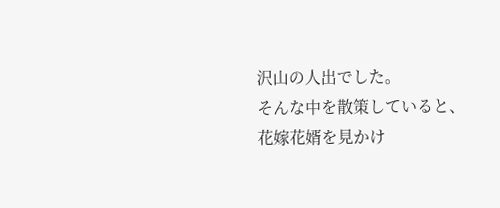沢山の人出でした。
そんな中を散策していると、花嫁花婿を見かけ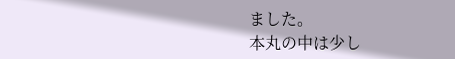ました。
本丸の中は少し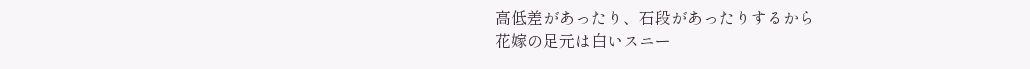高低差があったり、石段があったりするから
花嫁の足元は白いスニー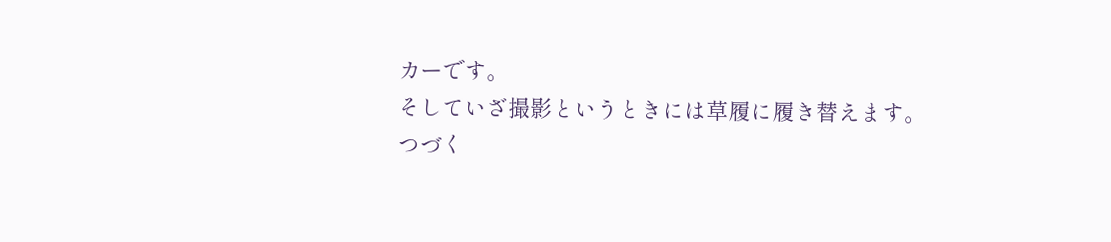カーです。
そしていざ撮影というときには草履に履き替えます。
つづく